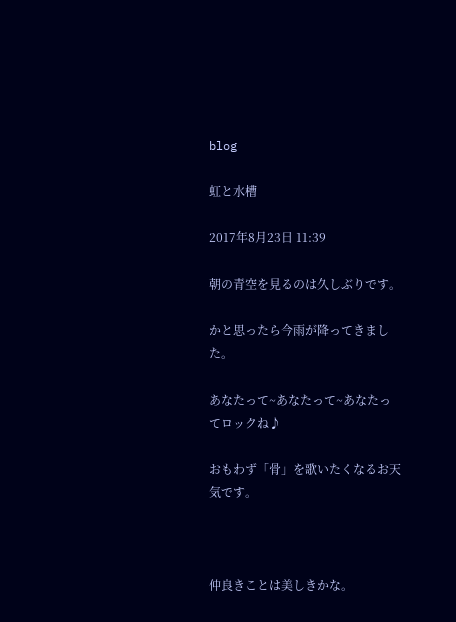blog

虹と水槽

2017年8月23日 11:39

朝の青空を見るのは久しぶりです。

かと思ったら今雨が降ってきました。

あなたって~あなたって~あなたってロックね♪

おもわず「骨」を歌いたくなるお天気です。



仲良きことは美しきかな。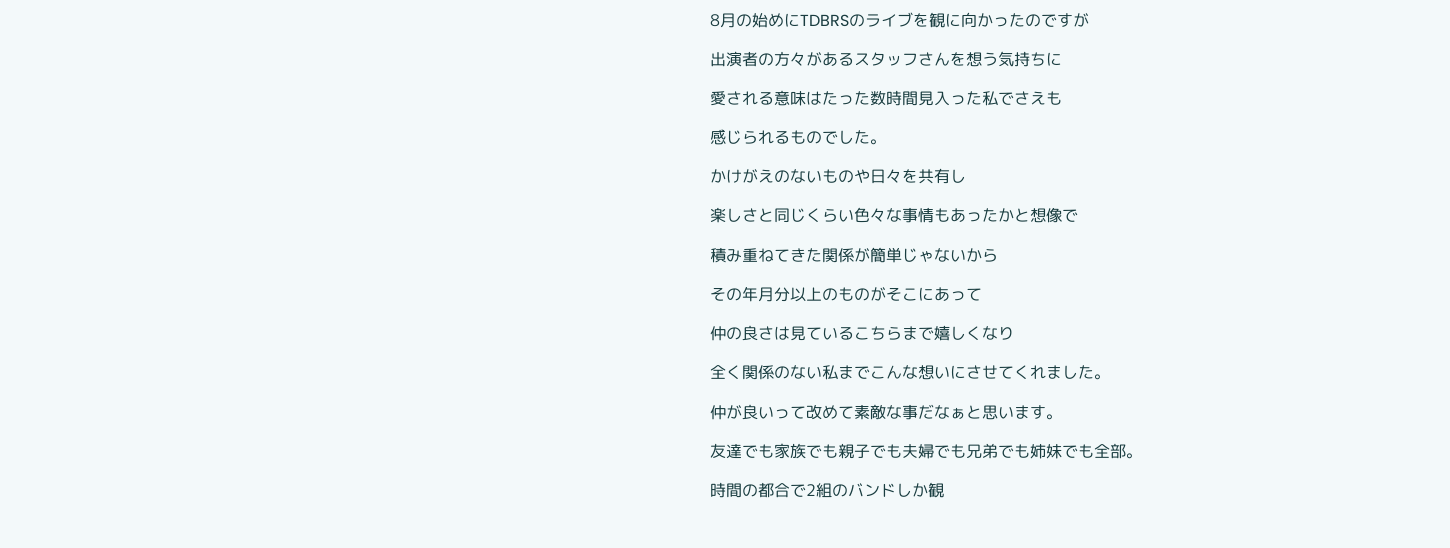8月の始めにTDBRSのライブを観に向かったのですが

出演者の方々があるスタッフさんを想う気持ちに

愛される意味はたった数時間見入った私でさえも

感じられるものでした。

かけがえのないものや日々を共有し

楽しさと同じくらい色々な事情もあったかと想像で

積み重ねてきた関係が簡単じゃないから

その年月分以上のものがそこにあって

仲の良さは見ているこちらまで嬉しくなり

全く関係のない私までこんな想いにさせてくれました。

仲が良いって改めて素敵な事だなぁと思います。

友達でも家族でも親子でも夫婦でも兄弟でも姉妹でも全部。

時間の都合で2組のバンドしか観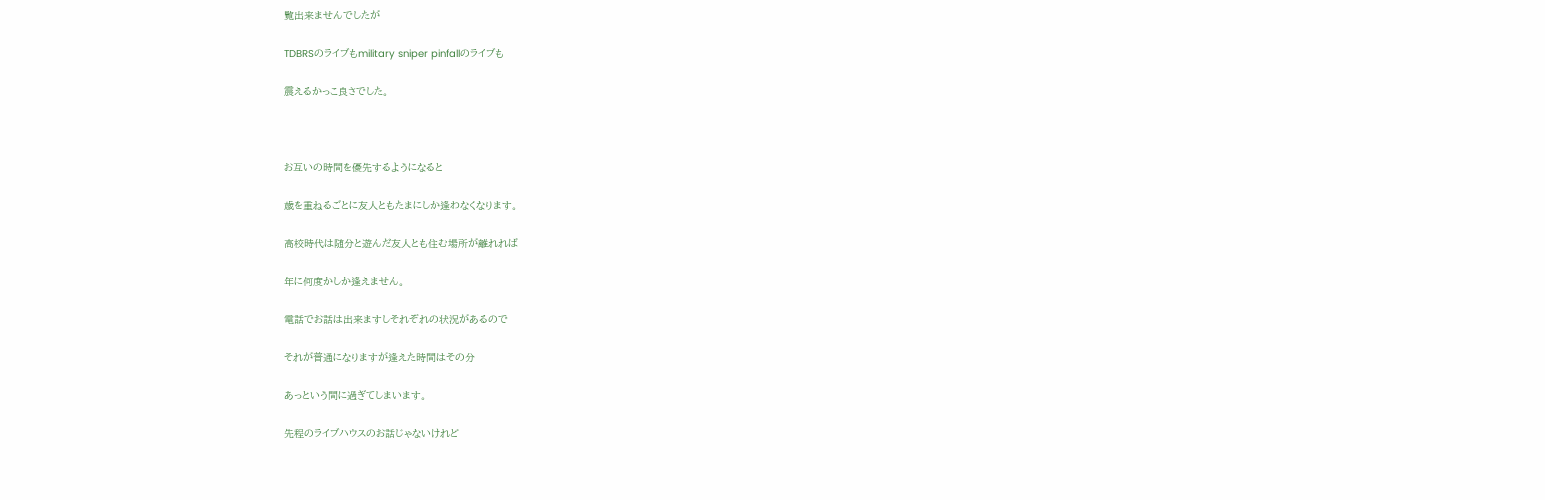覧出来ませんでしたが

TDBRSのライブもmilitary sniper pinfallのライブも

震えるかっこ良さでした。



お互いの時間を優先するようになると

歳を重ねるごとに友人ともたまにしか逢わなくなります。

高校時代は随分と遊んだ友人とも住む場所が離れれば

年に何度かしか逢えません。

電話でお話は出来ますしそれぞれの状況があるので

それが普通になりますが逢えた時間はその分

あっという間に過ぎてしまいます。

先程のライブハウスのお話じゃないけれど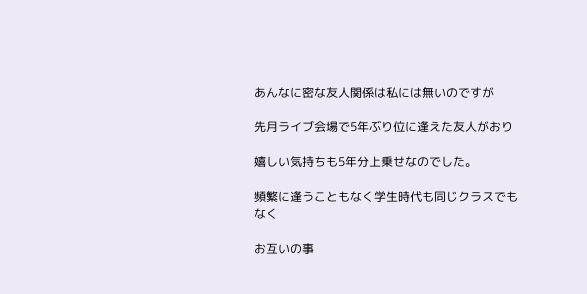あんなに密な友人関係は私には無いのですが

先月ライブ会場で5年ぶり位に逢えた友人がおり

嬉しい気持ちも5年分上乗せなのでした。

頻繁に逢うこともなく学生時代も同じクラスでもなく

お互いの事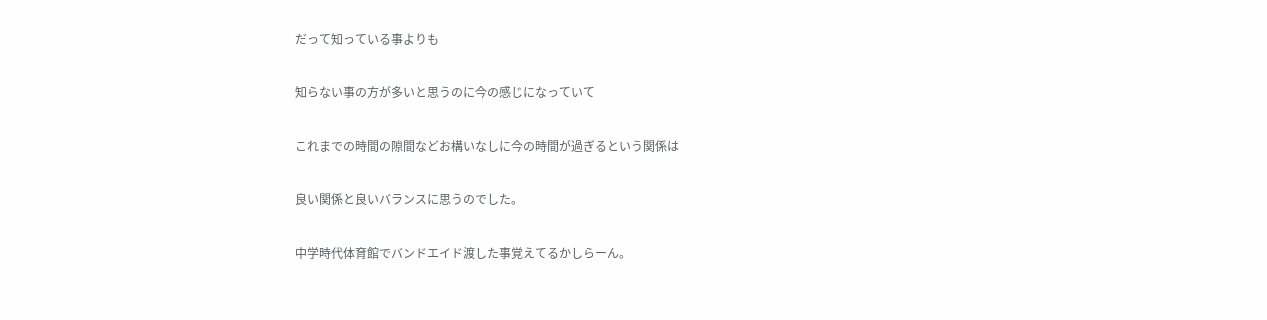だって知っている事よりも

知らない事の方が多いと思うのに今の感じになっていて

これまでの時間の隙間などお構いなしに今の時間が過ぎるという関係は

良い関係と良いバランスに思うのでした。

中学時代体育館でバンドエイド渡した事覚えてるかしらーん。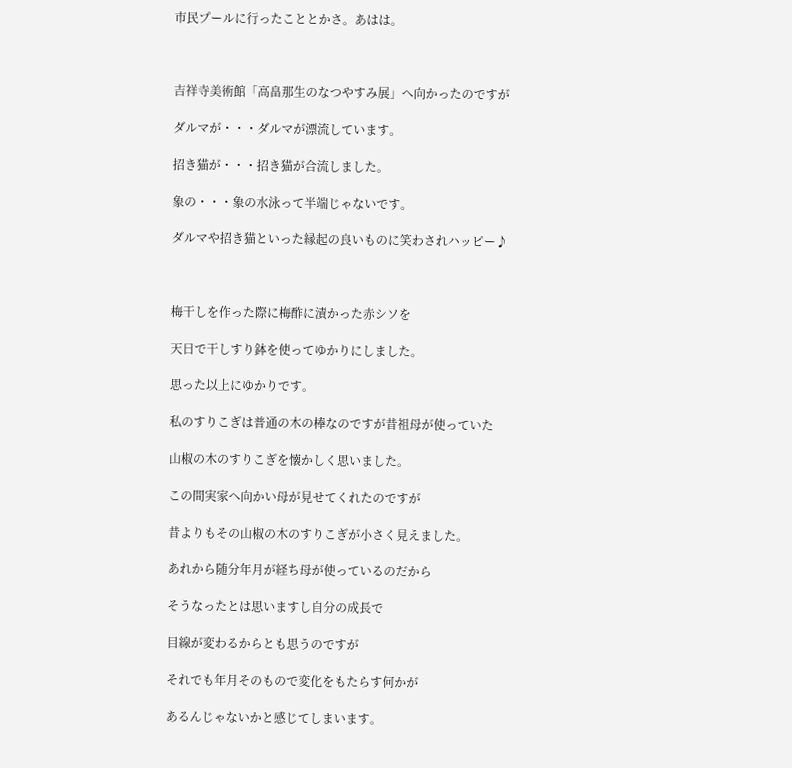市民プールに行ったこととかさ。あはは。



吉祥寺美術館「高畠那生のなつやすみ展」へ向かったのですが

ダルマが・・・ダルマが漂流しています。

招き猫が・・・招き猫が合流しました。

象の・・・象の水泳って半端じゃないです。

ダルマや招き猫といった縁起の良いものに笑わされハッピー♪



梅干しを作った際に梅酢に漬かった赤シソを

天日で干しすり鉢を使ってゆかりにしました。

思った以上にゆかりです。

私のすりこぎは普通の木の棒なのですが昔祖母が使っていた

山椒の木のすりこぎを懐かしく思いました。

この間実家へ向かい母が見せてくれたのですが

昔よりもその山椒の木のすりこぎが小さく見えました。

あれから随分年月が経ち母が使っているのだから

そうなったとは思いますし自分の成長で

目線が変わるからとも思うのですが

それでも年月そのもので変化をもたらす何かが

あるんじゃないかと感じてしまいます。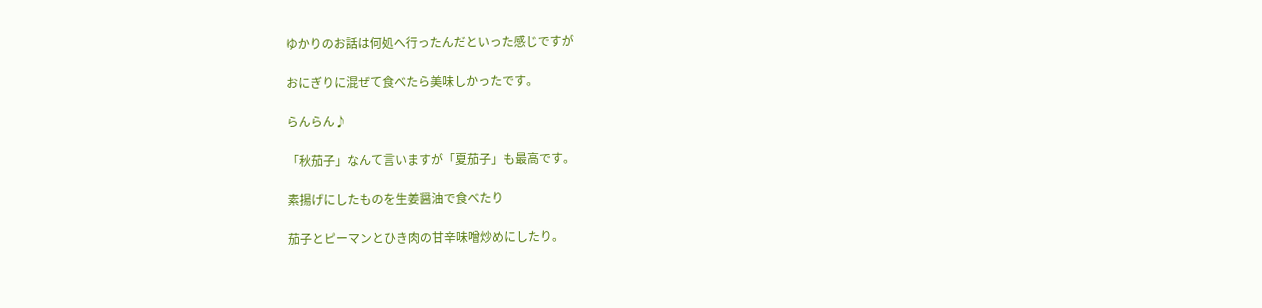ゆかりのお話は何処へ行ったんだといった感じですが

おにぎりに混ぜて食べたら美味しかったです。

らんらん♪

「秋茄子」なんて言いますが「夏茄子」も最高です。

素揚げにしたものを生姜醤油で食べたり

茄子とピーマンとひき肉の甘辛味噌炒めにしたり。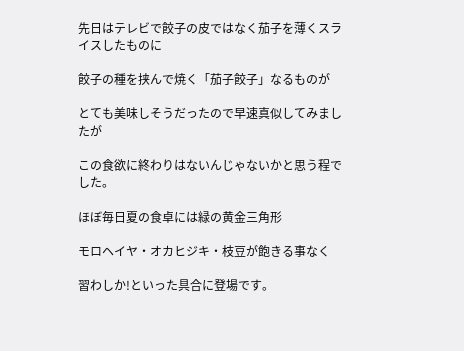先日はテレビで餃子の皮ではなく茄子を薄くスライスしたものに

餃子の種を挟んで焼く「茄子餃子」なるものが

とても美味しそうだったので早速真似してみましたが

この食欲に終わりはないんじゃないかと思う程でした。

ほぼ毎日夏の食卓には緑の黄金三角形

モロヘイヤ・オカヒジキ・枝豆が飽きる事なく

習わしか!といった具合に登場です。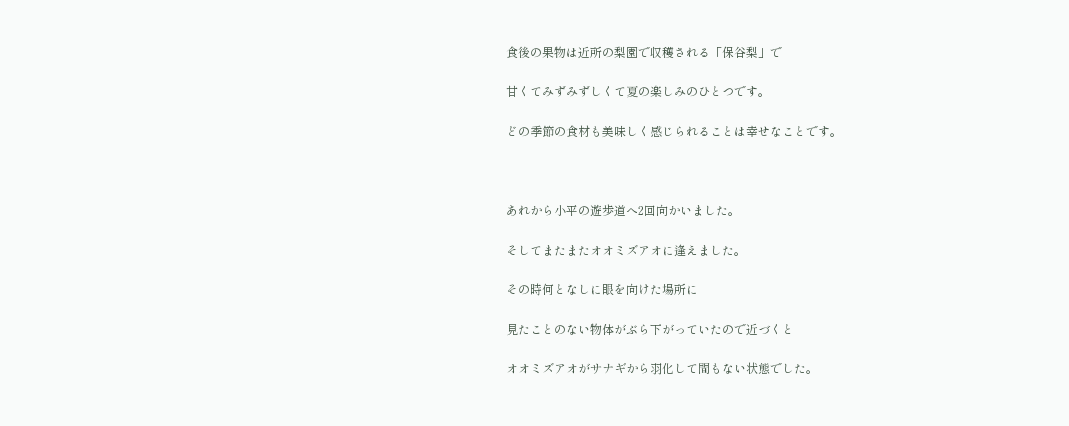食後の果物は近所の梨園で収穫される「保谷梨」で

甘くてみずみずしくて夏の楽しみのひとつです。

どの季節の食材も美味しく感じられることは幸せなことです。



あれから小平の遊歩道へ2回向かいました。

そしてまたまたオオミズアオに逢えました。

その時何となしに眼を向けた場所に

見たことのない物体がぶら下がっていたので近づくと

オオミズアオがサナギから羽化して間もない状態でした。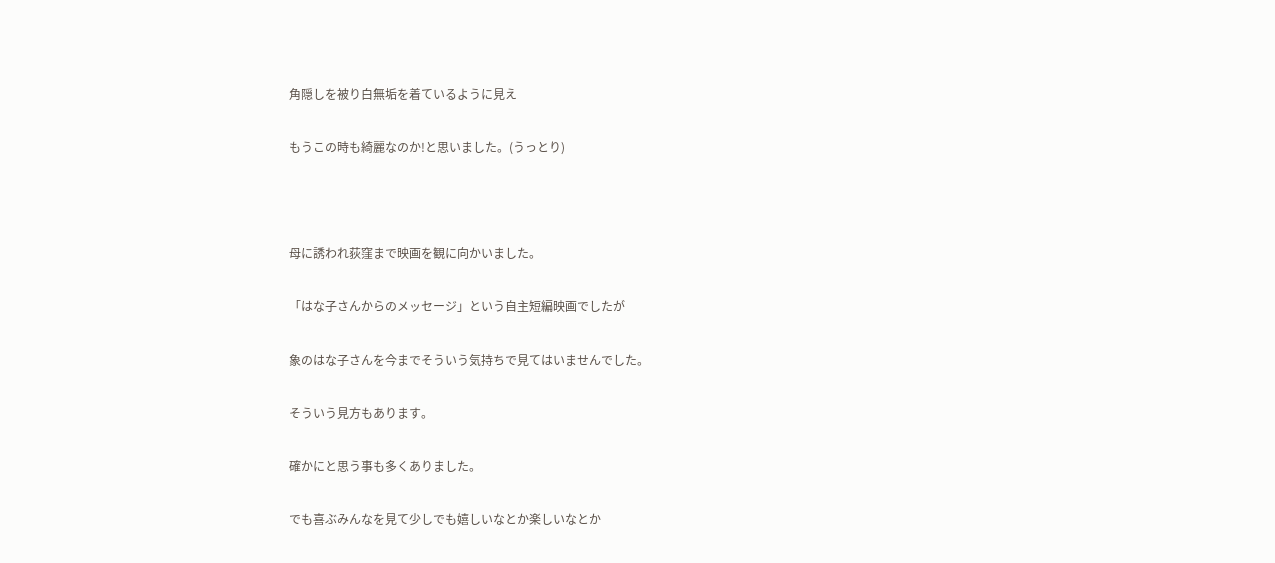角隠しを被り白無垢を着ているように見え

もうこの時も綺麗なのか!と思いました。(うっとり)



母に誘われ荻窪まで映画を観に向かいました。

「はな子さんからのメッセージ」という自主短編映画でしたが

象のはな子さんを今までそういう気持ちで見てはいませんでした。

そういう見方もあります。

確かにと思う事も多くありました。

でも喜ぶみんなを見て少しでも嬉しいなとか楽しいなとか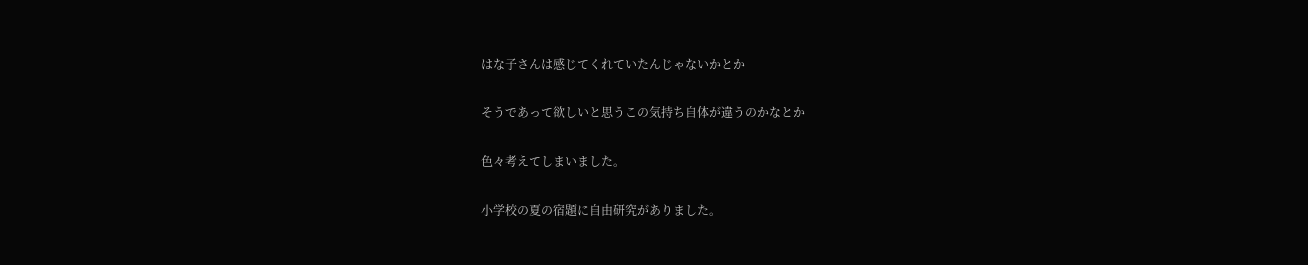はな子さんは感じてくれていたんじゃないかとか

そうであって欲しいと思うこの気持ち自体が違うのかなとか

色々考えてしまいました。

小学校の夏の宿題に自由研究がありました。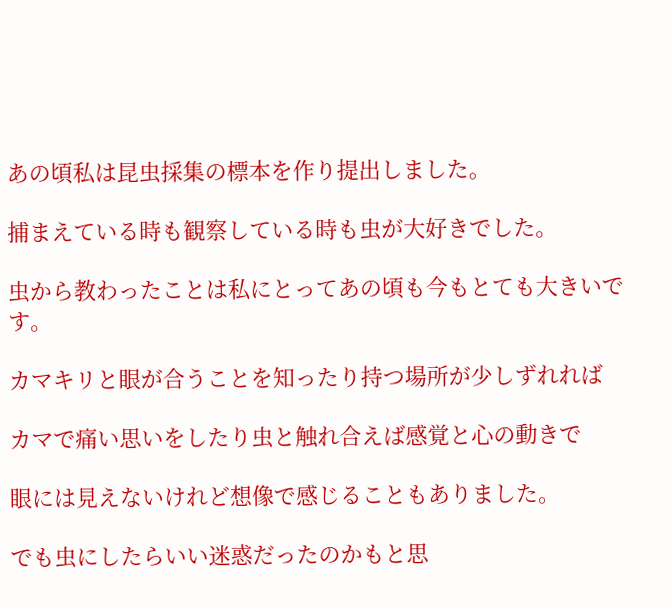あの頃私は昆虫採集の標本を作り提出しました。

捕まえている時も観察している時も虫が大好きでした。

虫から教わったことは私にとってあの頃も今もとても大きいです。

カマキリと眼が合うことを知ったり持つ場所が少しずれれば

カマで痛い思いをしたり虫と触れ合えば感覚と心の動きで

眼には見えないけれど想像で感じることもありました。

でも虫にしたらいい迷惑だったのかもと思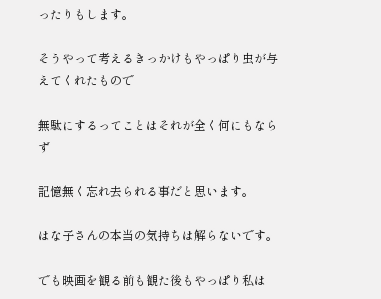ったりもします。

そうやって考えるきっかけもやっぱり虫が与えてくれたもので

無駄にするってことはそれが全く何にもならず

記憶無く忘れ去られる事だと思います。

はな子さんの本当の気持ちは解らないです。

でも映画を観る前も観た後もやっぱり私は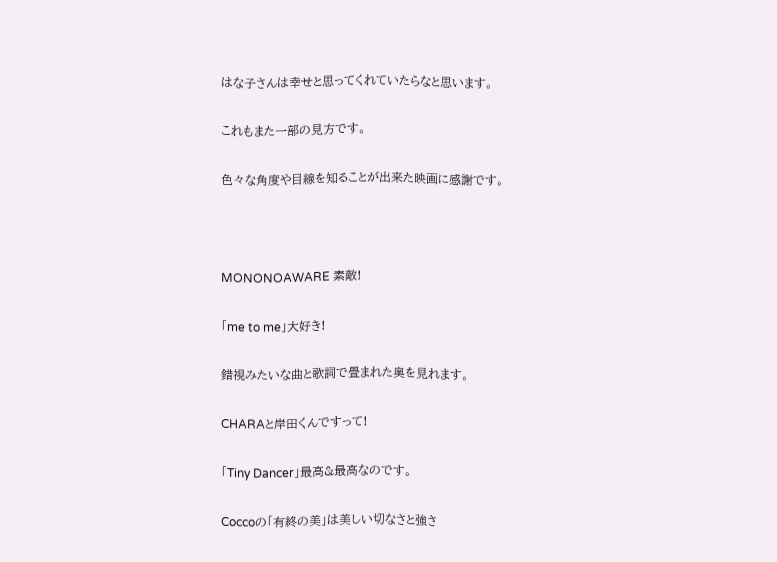はな子さんは幸せと思ってくれていたらなと思います。

これもまた一部の見方です。

色々な角度や目線を知ることが出来た映画に感謝です。



MONONOAWARE 素敵!

「me to me」大好き!

錯視みたいな曲と歌詞で畳まれた奥を見れます。

CHARAと岸田くんですって!

「Tiny Dancer」最高&最高なのです。

Coccoの「有終の美」は美しい切なさと強さ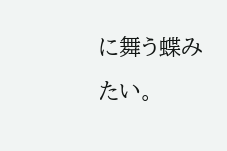に舞う蝶みたい。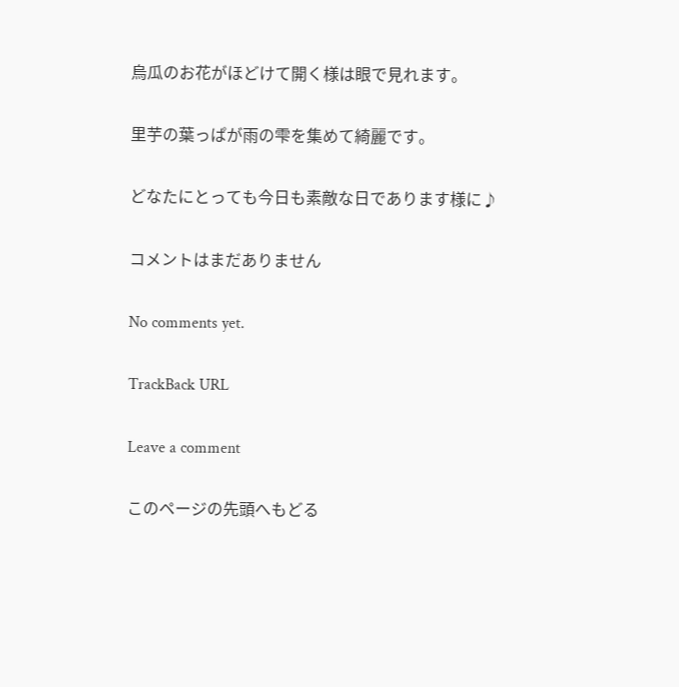烏瓜のお花がほどけて開く様は眼で見れます。

里芋の葉っぱが雨の雫を集めて綺麗です。

どなたにとっても今日も素敵な日であります様に♪

コメントはまだありません

No comments yet.

TrackBack URL

Leave a comment

このページの先頭へもどる